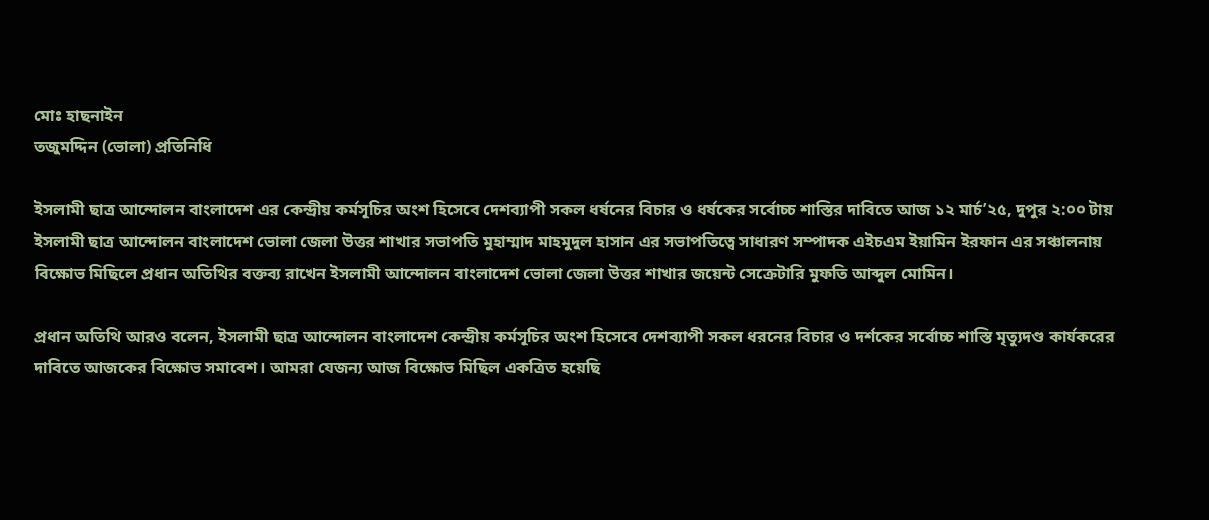মোঃ হাছনাইন
তজুমদ্দিন (ভোলা) প্রতিনিধি

ইসলামী ছাত্র আন্দোলন বাংলাদেশ এর কেন্দ্রীয় কর্মসূচির অংশ হিসেবে দেশব্যাপী সকল ধর্ষনের বিচার ও ধর্ষকের সর্বোচ্চ শাস্তির দাবিতে আজ ১২ মার্চ’২৫, দুপুর ২:০০ টায় ইসলামী ছাত্র আন্দোলন বাংলাদেশ ভোলা জেলা উত্তর শাখার সভাপতি মুহাম্মাদ মাহমুদুল হাসান এর সভাপতিত্বে সাধারণ সম্পাদক এইচএম ইয়ামিন ইরফান এর সঞ্চালনায় বিক্ষোভ মিছিলে প্রধান অতিথির বক্তব্য রাখেন ইসলামী আন্দোলন বাংলাদেশ ভোলা জেলা উত্তর শাখার জয়েন্ট সেক্রেটারি মুফতি আব্দুল মোমিন।

প্রধান অতিথি আরও বলেন, ইসলামী ছাত্র আন্দোলন বাংলাদেশ কেন্দ্রীয় কর্মসূচির অংশ হিসেবে দেশব্যাপী সকল ধরনের বিচার ও দর্শকের সর্বোচ্চ শাস্তি মৃত্যুদণ্ড কার্যকরের দাবিতে আজকের বিক্ষোভ সমাবেশ। আমরা যেজন্য আজ বিক্ষোভ মিছিল একত্রিত হয়েছি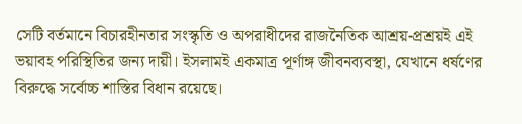সেটি বর্তমানে বিচারহীনতার সংস্কৃতি ও অপরাধীদের রাজনৈতিক আশ্রয়-প্রশ্রয়ই এই ভয়াবহ পরিস্থিতির জন্য দায়ী। ইসলামই একমাত্র পূর্ণাঙ্গ জীবনব্যবস্থা, যেখানে ধর্ষণের বিরুদ্ধে সর্বোচ্চ শাস্তির বিধান রয়েছে।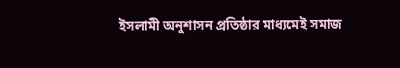ইসলামী অনুশাসন প্রতিষ্ঠার মাধ্যমেই সমাজ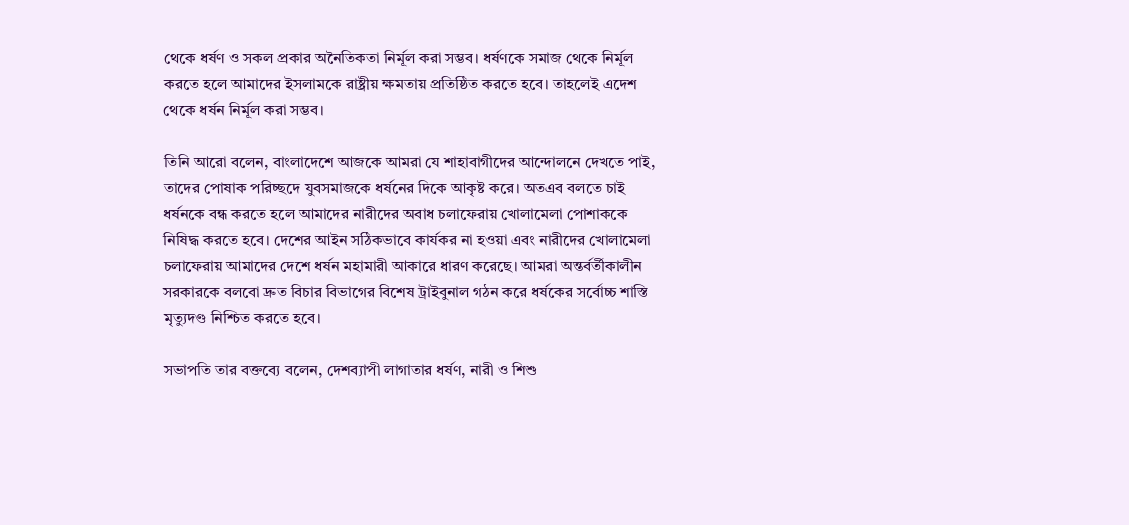থেকে ধর্ষণ ও সকল প্রকার অনৈতিকতা নির্মূল করা সম্ভব। ধর্ষণকে সমাজ থেকে নির্মূল করতে হলে আমাদের ইসলামকে রাষ্ট্রীয় ক্ষমতায় প্রতিষ্ঠিত করতে হবে। তাহলেই এদেশ থেকে ধর্ষন নির্মূল করা সম্ভব।

তিনি আরো বলেন, বাংলাদেশে আজকে আমরা যে শাহাবাগীদের আন্দোলনে দেখতে পাই, তাদের পোষাক পরিচ্ছদে যুবসমাজকে ধর্ষনের দিকে আকৃষ্ট করে। অতএব বলতে চাই ধর্ষনকে বন্ধ করতে হলে আমাদের নারীদের অবাধ চলাফেরায় খোলামেলা পোশাককে নিষিদ্ধ করতে হবে। দেশের আইন সঠিকভাবে কার্যকর না হওয়া এবং নারীদের খোলামেলা চলাফেরায় আমাদের দেশে ধর্ষন মহামারী আকারে ধারণ করেছে। আমরা অন্তর্বর্তীকালীন সরকারকে বলবো দ্রুত বিচার বিভাগের বিশেষ ট্রাইবুনাল গঠন করে ধর্ষকের সর্বোচ্চ শাস্তি মৃত্যুদণ্ড নিশ্চিত করতে হবে।

সভাপতি তার বক্তব্যে বলেন, দেশব্যাপী লাগাতার ধর্ষণ, নারী ও শিশু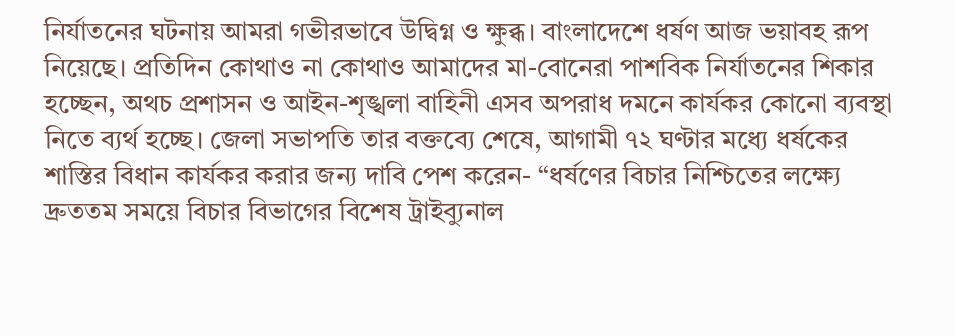নির্যাতনের ঘটনায় আমরা গভীরভাবে উদ্বিগ্ন ও ক্ষুব্ধ। বাংলাদেশে ধর্ষণ আজ ভয়াবহ রূপ নিয়েছে। প্রতিদিন কোথাও না কোথাও আমাদের মা-বোনেরা পাশবিক নির্যাতনের শিকার হচ্ছেন, অথচ প্রশাসন ও আইন-শৃঙ্খলা বাহিনী এসব অপরাধ দমনে কার্যকর কোনো ব্যবস্থা নিতে ব্যর্থ হচ্ছে। জেলা সভাপতি তার বক্তব্যে শেষে, আগামী ৭২ ঘণ্টার মধ্যে ধর্ষকের শাস্তির বিধান কার্যকর করার জন্য দাবি পেশ করেন- “ধর্ষণের বিচার নিশ্চিতের লক্ষ্যে দ্রুততম সময়ে বিচার বিভাগের বিশেষ ট্রাইব্যুনাল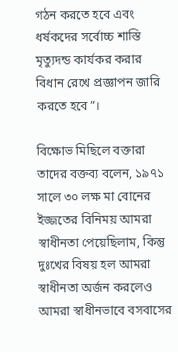গঠন করতে হবে এবং ধর্ষকদের সর্বোচ্চ শাস্তি মৃত্যুদন্ড কার্যকর করার বিধান রেখে প্রজ্ঞাপন জারি করতে হবে”।

বিক্ষোভ মিছিলে বক্তারা তাদের বক্তব্য বলেন, ১৯৭১ সালে ৩০ লক্ষ মা বোনের ইজ্জতের বিনিময় আমরা স্বাধীনতা পেয়েছিলাম, কিন্তু দুঃখের বিষয় হল আমরা স্বাধীনতা অর্জন করলেও আমরা স্বাধীনভাবে বসবাসের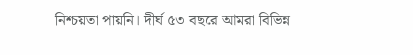নিশ্চয়তা পায়নি। দীর্ঘ ৫৩ বছরে আমরা বিভিন্ন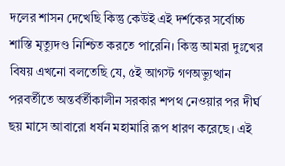দলের শাসন দেখেছি কিন্তু কেউই এই দর্শকের সর্বোচ্চ শাস্তি মৃত্যুদণ্ড নিশ্চিত করতে পারেনি। কিন্তু আমরা দুঃখের বিষয় এখনো বলতেছি যে, ৫ই আগস্ট গণঅভ্যুত্থান পরবর্তীতে অন্তর্বর্তীকালীন সরকার শপথ নেওয়ার পর দীর্ঘ ছয় মাসে আবারো ধর্ষন মহামারি রূপ ধারণ করেছে। এই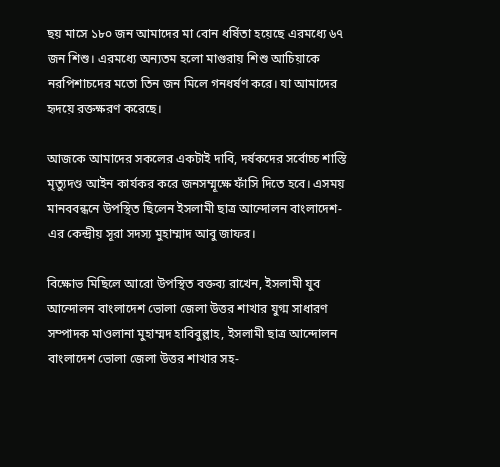ছয় মাসে ১৮০ জন আমাদের মা বোন ধর্ষিতা হয়েছে এরমধ্যে ৬৭ জন শিশু। এরমধ্যে অন্যতম হলো মাগুরায় শিশু আচিয়াকে নরপিশাচদের মতো তিন জন মিলে গনধর্ষণ করে। যা আমাদের হৃদয়ে রক্তক্ষরণ করেছে।

আজকে আমাদের সকলের একটাই দাবি, দর্ষকদের সর্বোচ্চ শাস্তি মৃত্যুদণ্ড আইন কার্যকর করে জনসম্মূক্ষে ফাঁসি দিতে হবে। এসময় মানববন্ধনে উপস্থিত ছিলেন ইসলামী ছাত্র আন্দোলন বাংলাদেশ-এর কেন্দ্রীয় সূরা সদস্য মুহাম্মাদ আবু জাফর।

বিক্ষোভ মিছিলে আরো উপস্থিত বক্তব্য রাখেন, ইসলামী যুব আন্দোলন বাংলাদেশ ভোলা জেলা উত্তর শাখার যুগ্ম সাধারণ সম্পাদক মাওলানা মুহাম্মদ হাবিবুল্লাহ, ইসলামী ছাত্র আন্দোলন বাংলাদেশ ভোলা জেলা উত্তর শাখার সহ-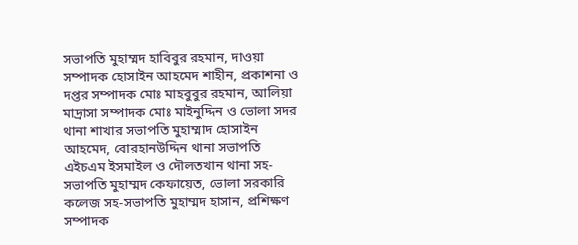সভাপতি মুহাম্মদ হাবিবুর রহমান, দাওয়া সম্পাদক হোসাইন আহমেদ শাহীন, প্রকাশনা ও দপ্তর সম্পাদক মোঃ মাহবুবুর রহমান, আলিয়া মাদ্রাসা সম্পাদক মোঃ মাইনুদ্দিন ও ভোলা সদর থানা শাখার সভাপতি মুহাম্মাদ হোসাইন আহমেদ, বোরহানউদ্দিন থানা সভাপতি এইচএম ইসমাইল ও দৌলতখান থানা সহ-সভাপতি মুহাম্মদ কেফায়েত, ভোলা সরকারি কলেজ সহ-সভাপতি মুহাম্মদ হাসান, প্রশিক্ষণ সম্পাদক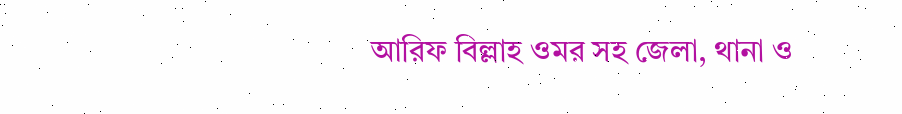আরিফ বিল্লাহ ওমর সহ জেলা, থানা ও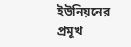ইউনিয়নের প্রমূখ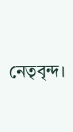নেতৃবৃন্দ।